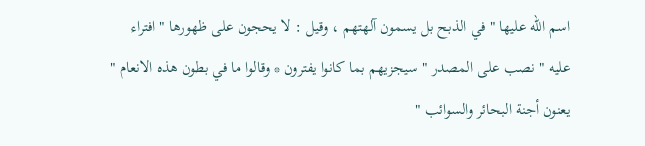اسم الله عليها " في الذبح بل يسمون آلهتهم ، وقيل : لا يحجون على ظهورها " افتراء
عليه " نصب على المصدر " سيجزيهم بما كانوا يفترون * وقالوا ما في بطون هذه الانعام "
يعنون أجنة البحائر والسوائب "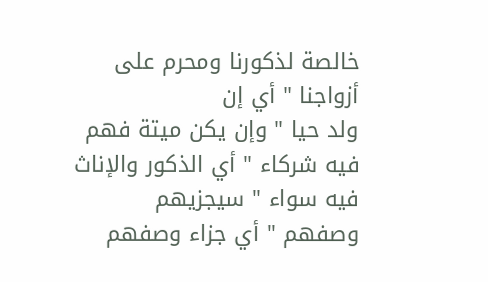خالصة لذكورنا ومحرم على أزواجنا " أي إن
ولد حيا " وإن يكن ميتة فهم فيه شركاء " أي الذكور والإناث فيه سواء " سيجزيهم
وصفهم " أي جزاء وصفهم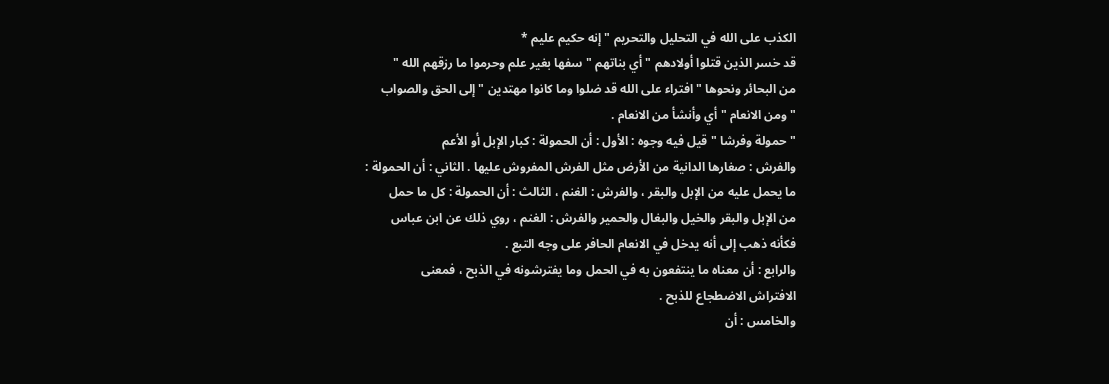الكذب على الله في التحليل والتحريم " إنه حكيم عليم *
قد خسر الذين قتلوا أولادهم " أي بناتهم " سفها بغير علم وحرموا ما رزقهم الله "
من البحائر ونحوها " افتراء على الله قد ضلوا وما كانوا مهتدين " إلى الحق والصواب
" ومن الانعام " أي وأنشأ من الانعام .
" حمولة وفرشا " قيل فيه وجوه : الأول : أن الحمولة : كبار الإبل أو الأعم
والفرش : صغارها الدانية من الأرض مثل الفرش المفروش عليها . الثاني : أن الحمولة :
ما يحمل عليه من الإبل والبقر ، والفرش : الغنم ، الثالث : أن الحمولة : كل ما حمل
من الإبل والبقر والخيل والبغال والحمير والفرش : الغنم ، روي ذلك عن ابن عباس
فكأنه ذهب إلى أنه يدخل في الانعام الحافر على وجه التبع .
والرابع : أن معناه ما ينتفعون به في الحمل وما يفترشونه في الذبح ، فمعنى
الافتراش الاضطجاع للذبح .
والخامس : أن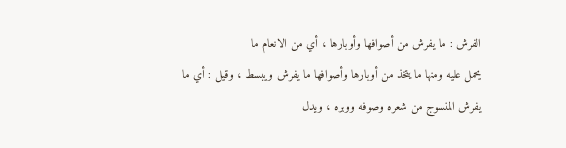الفرش : ما يفرش من أصوافها وأوبارها ، أي من الانعام ما
يحمل عليه ومنها ما يتخذ من أوبارها وأصوافها ما يفرش ويبسط ، وقيل : أي ما
يفرش المنسوج من شعره وصوفه ووبره ، ويدل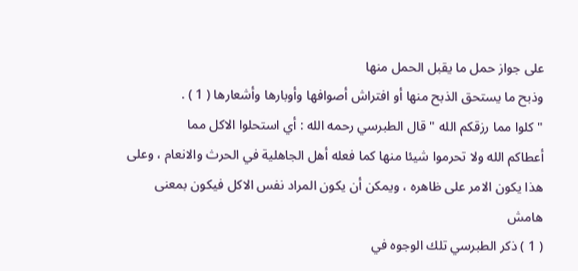على جواز حمل ما يقبل الحمل منها
وذبح ما يستحق الذبح منها أو افتراش أصوافها وأوبارها وأشعارها ( 1 ) .
" كلوا مما رزقكم الله " قال الطبرسي رحمه الله : أي استحلوا الاكل مما
أعطاكم الله ولا تحرموا شيئا منها كما فعله أهل الجاهلية في الحرث والانعام ، وعلى
هذا يكون الامر على ظاهره ، ويمكن أن يكون المراد نفس الاكل فيكون بمعنى
هامش
( 1 ) ذكر الطبرسي تلك الوجوه في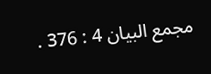مجمع البيان 4 : 376 .